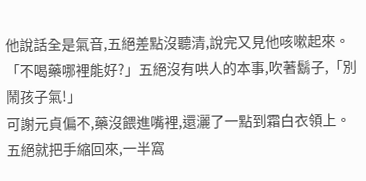他說話全是氣音,五絕差點沒聽清,說完又見他咳嗽起來。
「不喝藥哪裡能好?」五絕沒有哄人的本事,吹著鬍子,「別鬧孩子氣!」
可謝元貞偏不,藥沒餵進嘴裡,還灑了一點到霜白衣領上。
五絕就把手縮回來,一半窩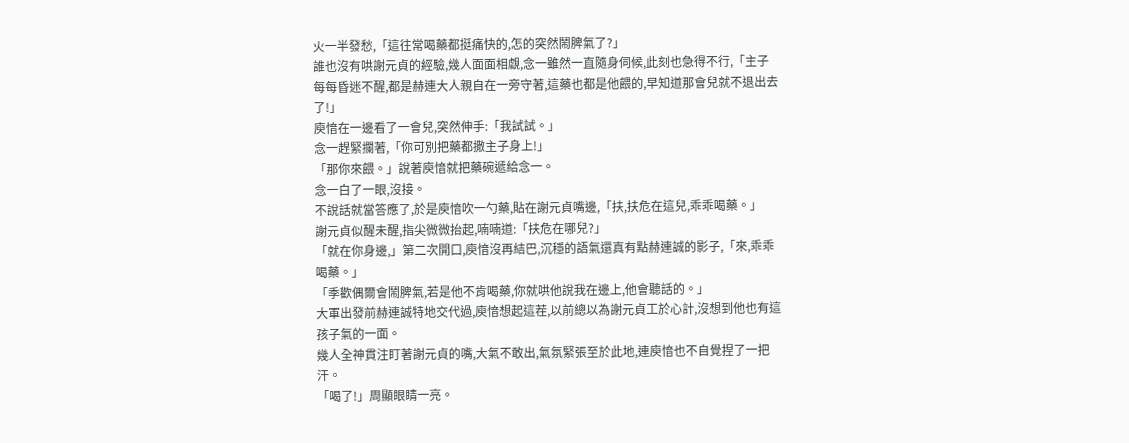火一半發愁,「這往常喝藥都挺痛快的,怎的突然鬧脾氣了?」
誰也沒有哄謝元貞的經驗,幾人面面相覷,念一雖然一直隨身伺候,此刻也急得不行,「主子每每昏迷不醒,都是赫連大人親自在一旁守著,這藥也都是他餵的,早知道那會兒就不退出去了!」
庾愔在一邊看了一會兒,突然伸手:「我試試。」
念一趕緊攔著,「你可別把藥都撒主子身上!」
「那你來餵。」說著庾愔就把藥碗遞給念一。
念一白了一眼,沒接。
不說話就當答應了,於是庾愔吹一勺藥,貼在謝元貞嘴邊,「扶,扶危在這兒,乖乖喝藥。」
謝元貞似醒未醒,指尖微微抬起,喃喃道:「扶危在哪兒?」
「就在你身邊,」第二次開口,庾愔沒再結巴,沉穩的語氣還真有點赫連誠的影子,「來,乖乖喝藥。」
「季歡偶爾會鬧脾氣,若是他不肯喝藥,你就哄他說我在邊上,他會聽話的。」
大軍出發前赫連誠特地交代過,庾愔想起這茬,以前總以為謝元貞工於心計,沒想到他也有這孩子氣的一面。
幾人全神貫注盯著謝元貞的嘴,大氣不敢出,氣氛緊張至於此地,連庾愔也不自覺捏了一把汗。
「喝了!」周顯眼睛一亮。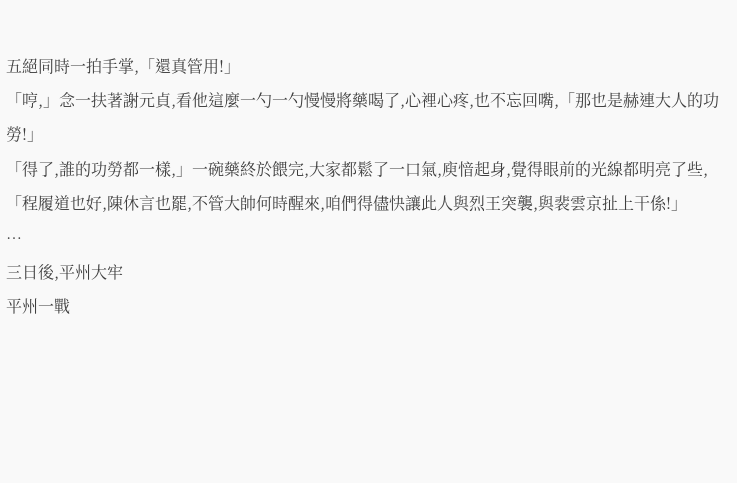五絕同時一拍手掌,「還真管用!」
「哼,」念一扶著謝元貞,看他這麼一勺一勺慢慢將藥喝了,心裡心疼,也不忘回嘴,「那也是赫連大人的功勞!」
「得了,誰的功勞都一樣,」一碗藥終於餵完,大家都鬆了一口氣,庾愔起身,覺得眼前的光線都明亮了些,「程履道也好,陳休言也罷,不管大帥何時醒來,咱們得儘快讓此人與烈王突襲,與裴雲京扯上干係!」
…
三日後,平州大牢
平州一戰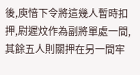後,庾愔下令將這幾人暫時扣押,尉遲炆作為副將單處一間,其餘五人則關押在另一間牢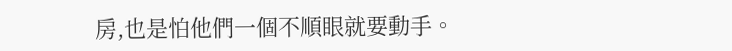房,也是怕他們一個不順眼就要動手。